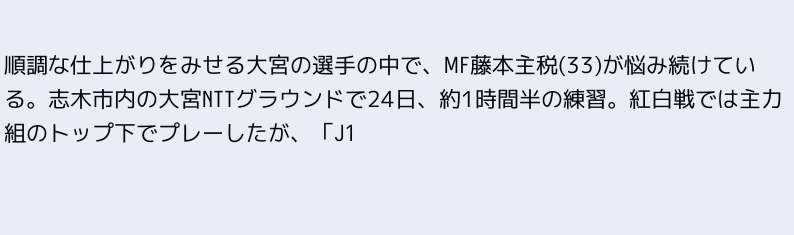順調な仕上がりをみせる大宮の選手の中で、MF藤本主税(33)が悩み続けている。志木市内の大宮NTTグラウンドで24日、約1時間半の練習。紅白戦では主力組のトップ下でプレーしたが、「J1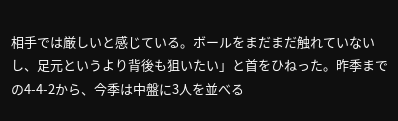相手では厳しいと感じている。ボールをまだまだ触れていないし、足元というより背後も狙いたい」と首をひねった。昨季までの4-4-2から、今季は中盤に3人を並べる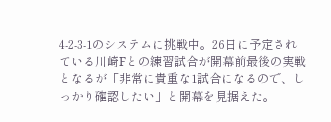4-2-3-1のシステムに挑戦中。26日に予定されている川崎Fとの練習試合が開幕前最後の実戦となるが「非常に貴重な1試合になるので、しっかり確認したい」と開幕を見据えた。